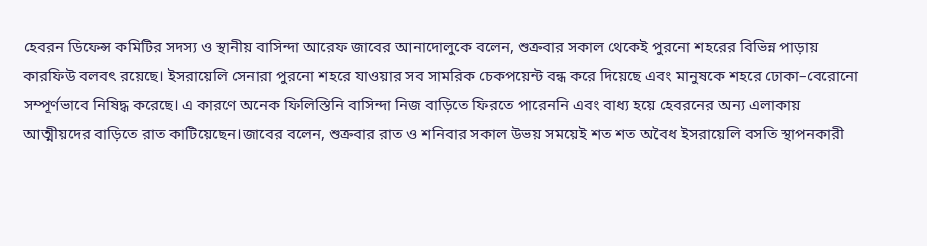হেবরন ডিফেন্স কমিটির সদস্য ও স্থানীয় বাসিন্দা আরেফ জাবের আনাদোলুকে বলেন, শুক্রবার সকাল থেকেই পুরনো শহরের বিভিন্ন পাড়ায় কারফিউ বলবৎ রয়েছে। ইসরায়েলি সেনারা পুরনো শহরে যাওয়ার সব সামরিক চেকপয়েন্ট বন্ধ করে দিয়েছে এবং মানুষকে শহরে ঢোকা–বেরোনো সম্পূর্ণভাবে নিষিদ্ধ করেছে। এ কারণে অনেক ফিলিস্তিনি বাসিন্দা নিজ বাড়িতে ফিরতে পারেননি এবং বাধ্য হয়ে হেবরনের অন্য এলাকায় আত্মীয়দের বাড়িতে রাত কাটিয়েছেন।জাবের বলেন, শুক্রবার রাত ও শনিবার সকাল উভয় সময়েই শত শত অবৈধ ইসরায়েলি বসতি স্থাপনকারী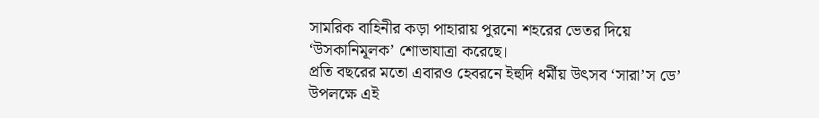সামরিক বাহিনীর কড়া পাহারায় পুরনো শহরের ভেতর দিয়ে ‘উসকানিমূলক’ শোভাযাত্রা করেছে।
প্রতি বছরের মতো এবারও হেবরনে ইহুদি ধর্মীয় উৎসব ‘সারা’স ডে’ উপলক্ষে এই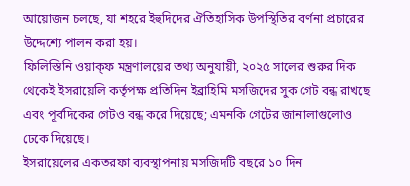আয়োজন চলছে, যা শহরে ইহুদিদের ঐতিহাসিক উপস্থিতির বর্ণনা প্রচারের উদ্দেশ্যে পালন করা হয়।
ফিলিস্তিনি ওয়াক্ফ মন্ত্রণালয়ের তথ্য অনুযায়ী, ২০২৫ সালের শুরুর দিক থেকেই ইসরায়েলি কর্তৃপক্ষ প্রতিদিন ইব্রাহিমি মসজিদের সুক গেট বন্ধ রাখছে এবং পূর্বদিকের গেটও বন্ধ করে দিয়েছে; এমনকি গেটের জানালাগুলোও ঢেকে দিয়েছে।
ইসরায়েলের একতরফা ব্যবস্থাপনায় মসজিদটি বছরে ১০ দিন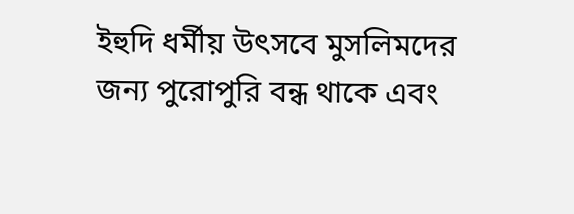ইহুদি ধর্মীয় উৎসবে মুসলিমদের জন্য পুরোপুরি বন্ধ থাকে এবং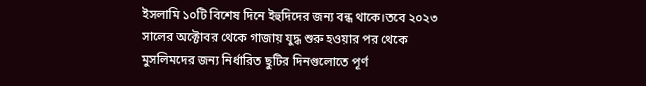ইসলামি ১০টি বিশেষ দিনে ইহুদিদের জন্য বন্ধ থাকে।তবে ২০২৩ সালের অক্টোবর থেকে গাজায় যুদ্ধ শুরু হওয়ার পর থেকে মুসলিমদের জন্য নির্ধারিত ছুটির দিনগুলোতে পূর্ণ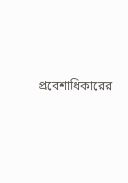প্রবেশাধিকারের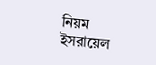নিয়ম ইসরায়েল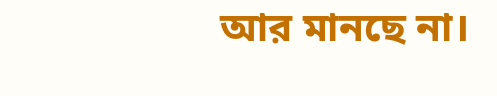আর মানছে না।